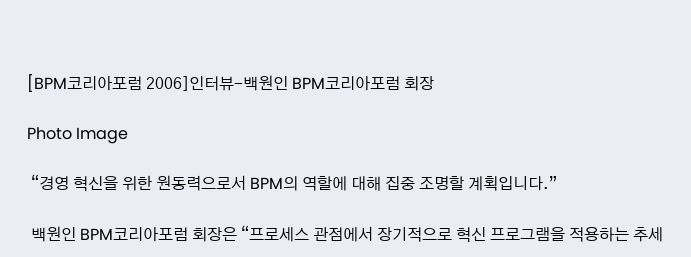[BPM코리아포럼 2006]인터뷰-백원인 BPM코리아포럼 회장

Photo Image

 “경영 혁신을 위한 원동력으로서 BPM의 역할에 대해 집중 조명할 계획입니다.”

 백원인 BPM코리아포럼 회장은 “프로세스 관점에서 장기적으로 혁신 프로그램을 적용하는 추세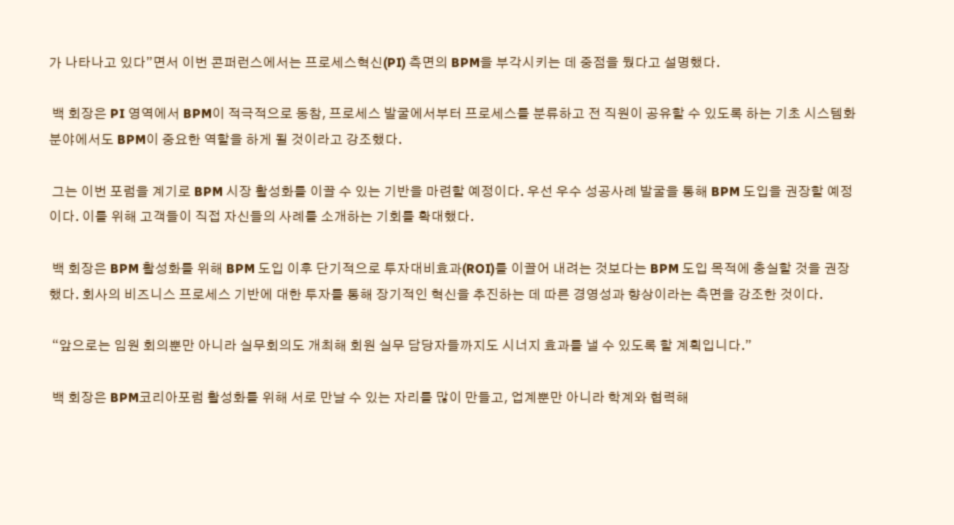가 나타나고 있다”면서 이번 콘퍼런스에서는 프로세스혁신(PI) 측면의 BPM을 부각시키는 데 중점을 뒀다고 설명했다.

 백 회장은 PI 영역에서 BPM이 적극적으로 동참, 프로세스 발굴에서부터 프로세스를 분류하고 전 직원이 공유할 수 있도록 하는 기초 시스템화 분야에서도 BPM이 중요한 역할을 하게 될 것이라고 강조했다.

 그는 이번 포럼을 계기로 BPM 시장 활성화를 이끌 수 있는 기반을 마련할 예정이다. 우선 우수 성공사례 발굴을 통해 BPM 도입을 권장할 예정이다. 이를 위해 고객들이 직접 자신들의 사례를 소개하는 기회를 확대했다.

 백 회장은 BPM 활성화를 위해 BPM 도입 이후 단기적으로 투자대비효과(ROI)를 이끌어 내려는 것보다는 BPM 도입 목적에 충실할 것을 권장했다. 회사의 비즈니스 프로세스 기반에 대한 투자를 통해 장기적인 혁신을 추진하는 데 따른 경영성과 향상이라는 측면을 강조한 것이다.

 “앞으로는 임원 회의뿐만 아니라 실무회의도 개최해 회원 실무 담당자들까지도 시너지 효과를 낼 수 있도록 할 계획입니다.”

 백 회장은 BPM코리아포럼 활성화를 위해 서로 만날 수 있는 자리를 많이 만들고, 업계뿐만 아니라 학계와 협력해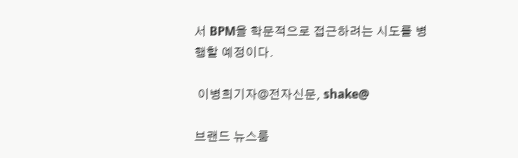서 BPM을 학문적으로 접근하려는 시도를 병행할 예정이다.

 이병희기자@전자신문, shake@

브랜드 뉴스룸